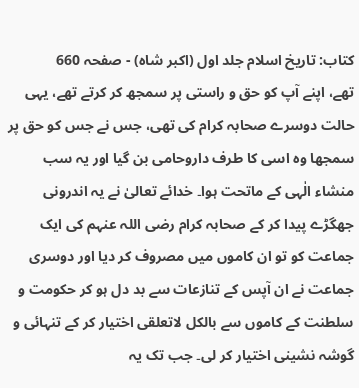کتاب: تاریخ اسلام جلد اول (اکبر شاہ) - صفحہ 660
تھے، اپنے آپ کو حق و راستی پر سمجھ کر کرتے تھے، یہی حالت دوسرے صحابہ کرام کی تھی، جس نے جس کو حق پر سمجھا وہ اسی کا طرف داروحامی بن گیا اور یہ سب منشاء الٰہی کے ماتحت ہوا۔ خدائے تعالیٰ نے یہ اندرونی جھگڑے پیدا کر کے صحابہ کرام رضی اللہ عنہم کی ایک جماعت کو تو ان کاموں میں مصروف کر دیا اور دوسری جماعت نے ان آپس کے تنازعات سے بد دل ہو کر حکومت و سلطنت کے کاموں سے بالکل لاتعلقی اختیار کر کے تنہائی و گوشہ نشینی اختیار کر لی۔ جب تک یہ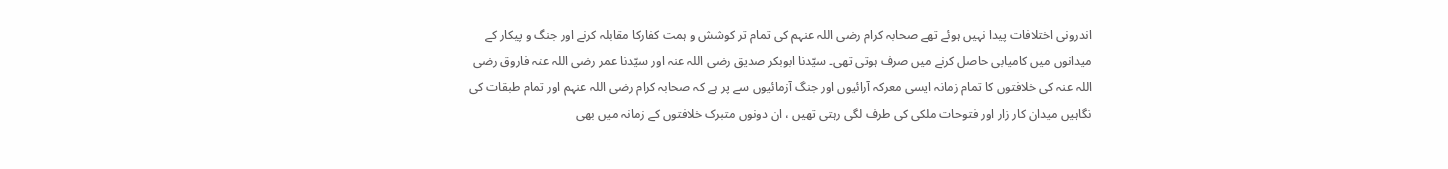اندرونی اختلافات پیدا نہیں ہوئے تھے صحابہ کرام رضی اللہ عنہم کی تمام تر کوشش و ہمت کفارکا مقابلہ کرنے اور جنگ و پیکار کے میدانوں میں کامیابی حاصل کرنے میں صرف ہوتی تھی۔ سیّدنا ابوبکر صدیق رضی اللہ عنہ اور سیّدنا عمر رضی اللہ عنہ فاروق رضی اللہ عنہ کی خلافتوں کا تمام زمانہ ایسی معرکہ آرائیوں اور جنگ آزمائیوں سے پر ہے کہ صحابہ کرام رضی اللہ عنہم اور تمام طبقات کی نگاہیں میدان کار زار اور فتوحات ملکی کی طرف لگی رہتی تھیں ، ان دونوں متبرک خلافتوں کے زمانہ میں بھی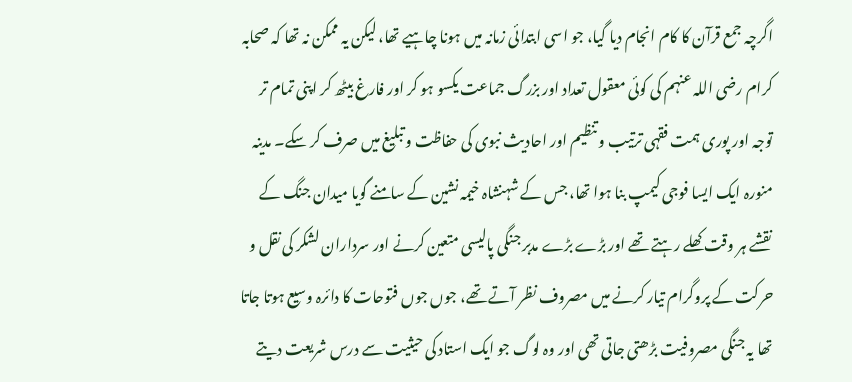اگرچہ جمع قرآن کا کام انجام دیا گیا، جو اسی ابتدائی زمانہ میں ہونا چاہیے تھا، لیکن یہ ممکن نہ تھا کہ صحابہ کرام رضی اللہ عنہم کی کوئی معقول تعداد اور بزرگ جماعت یکسو ہو کر اور فارغ بیٹھ کر اپنی تمام تر توجہ اور پوری ہمت فقہی ترتیب و تنظیم اور احادیث نبوی کی حفاظت و تبلیغ میں صرف کر سکے۔ مدینہ منورہ ایک ایسا فوجی کیمپ بنا ہوا تھا، جس کے شہنشاہ خیمہ نشین کے سامنے گویا میدان جنگ کے نقشے ہر وقت کھلے رہتے تھے اور بڑے بڑے مدبر جنگی پالیسی متعین کرنے اور سرداران لشکر کی نقل و حرکت کے پروگرام تیار کرنے میں مصروف نظر آتے تھے، جوں جوں فتوحات کا دائرہ وسیع ہوتا جاتا تھا یہ جنگی مصروفیت بڑھتی جاتی تھی اور وہ لوگ جو ایک استاد کی حیثیت سے درس شریعت دیتے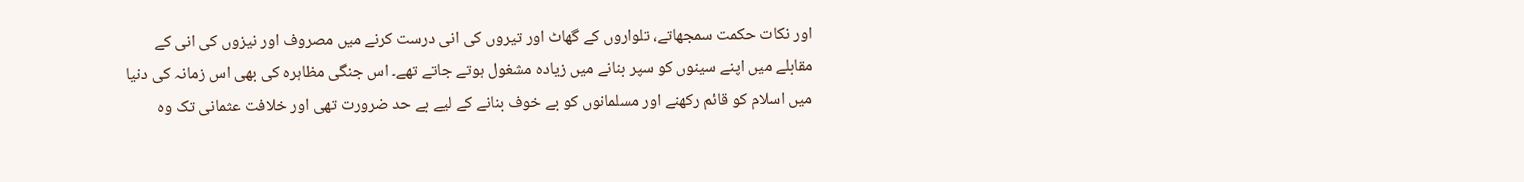اور نکات حکمت سمجھاتے، تلواروں کے گھاٹ اور تیروں کی انی درست کرنے میں مصروف اور نیزوں کی انی کے مقابلے میں اپنے سینوں کو سپر بنانے میں زیادہ مشغول ہوتے جاتے تھے۔ اس جنگی مظاہرہ کی بھی اس زمانہ کی دنیا میں اسلام کو قائم رکھنے اور مسلمانوں کو بے خوف بنانے کے لیے بے حد ضرورت تھی اور خلافت عثمانی تک وہ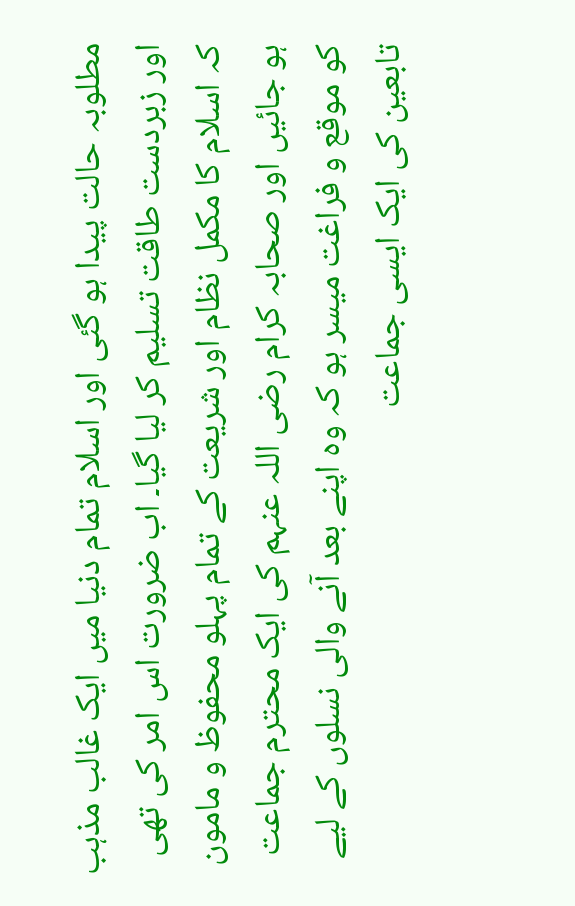مطلوبہ حالت پیدا ہو گئی اور اسلام تمام دنیا میں ایک غالب مذہب اور زبردست طاقت تسلیم کر لیا گیا۔ اب ضرورت اس امر کی تھی کہ اسلام کا مکمل نظام اور شریعت کے تمام پہلو محفوظ و مامون ہو جائیں اور صحابہ کرام رضی اللہ عنہم کی ایک محترم جماعت کو موقع و فراغت میسر ہو کہ وہ اپنے بعد آنے والی نسلوں کے لیے تابعین کی ایک ایسی جماعت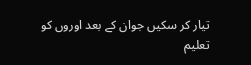تیار کر سکیں جوان کے بعد اوروں کو تعلیم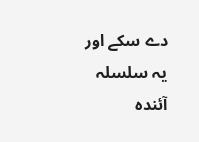دے سکے اور یہ سلسلہ آئندہ